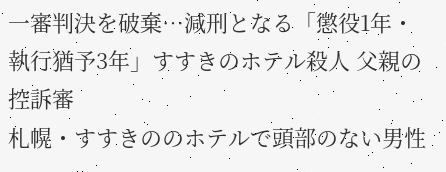一審判決を破棄…減刑となる「懲役1年・執行猶予3年」すすきのホテル殺人 父親の控訴審
札幌・すすきののホテルで頭部のない男性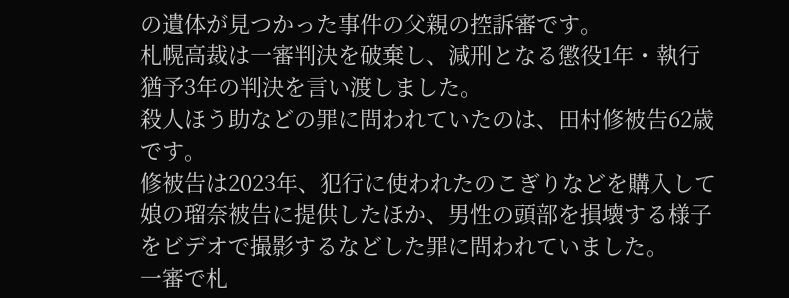の遺体が見つかった事件の父親の控訴審です。
札幌高裁は一審判決を破棄し、減刑となる懲役1年・執行猶予3年の判決を言い渡しました。
殺人ほう助などの罪に問われていたのは、田村修被告62歳です。
修被告は2023年、犯行に使われたのこぎりなどを購入して娘の瑠奈被告に提供したほか、男性の頭部を損壊する様子をビデオで撮影するなどした罪に問われていました。
一審で札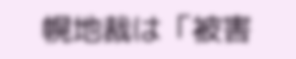幌地裁は「被害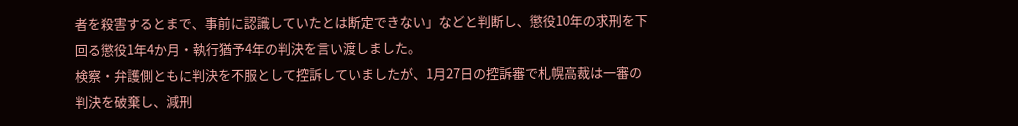者を殺害するとまで、事前に認識していたとは断定できない」などと判断し、懲役10年の求刑を下回る懲役1年4か月・執行猶予4年の判決を言い渡しました。
検察・弁護側ともに判決を不服として控訴していましたが、1月27日の控訴審で札幌高裁は一審の判決を破棄し、減刑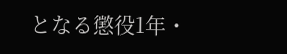となる懲役1年・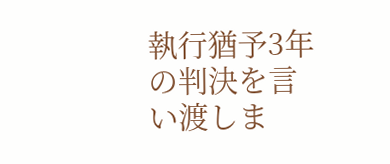執行猶予3年の判決を言い渡しま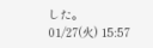した。
01/27(火) 15:57